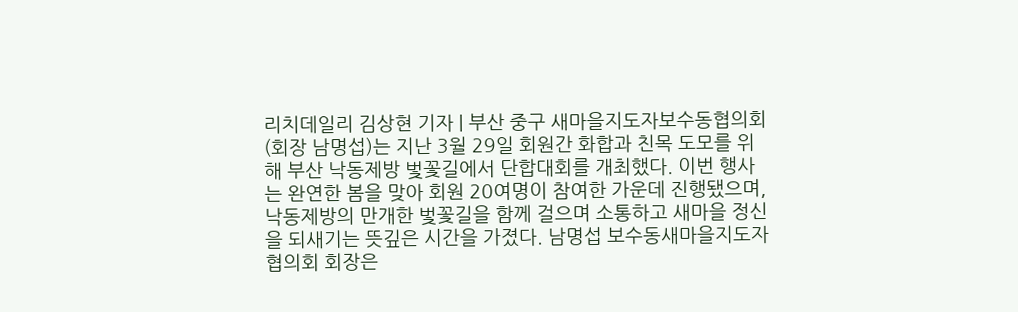리치데일리 김상현 기자 | 부산 중구 새마을지도자보수동협의회(회장 남명섭)는 지난 3월 29일 회원간 화합과 친목 도모를 위해 부산 낙동제방 벛꽃길에서 단합대회를 개최했다. 이번 행사는 완연한 봄을 맞아 회원 20여명이 참여한 가운데 진행됐으며, 낙동제방의 만개한 벛꽃길을 함께 걸으며 소통하고 새마을 정신을 되새기는 뜻깊은 시간을 가졌다. 남명섭 보수동새마을지도자협의회 회장은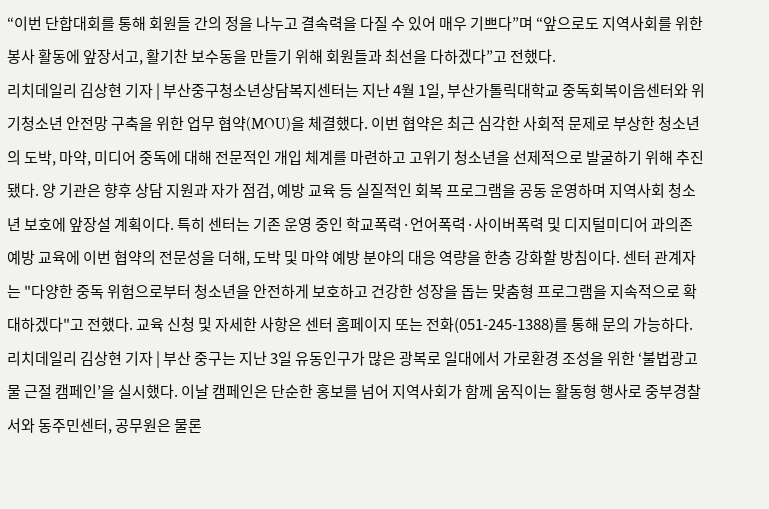“이번 단합대회를 통해 회원들 간의 정을 나누고 결속력을 다질 수 있어 매우 기쁘다”며 “앞으로도 지역사회를 위한 봉사 활동에 앞장서고, 활기찬 보수동을 만들기 위해 회원들과 최선을 다하겠다”고 전했다.
리치데일리 김상현 기자 | 부산중구청소년상담복지센터는 지난 4월 1일, 부산가톨릭대학교 중독회복이음센터와 위기청소년 안전망 구축을 위한 업무 협약(MOU)을 체결했다. 이번 협약은 최근 심각한 사회적 문제로 부상한 청소년의 도박, 마약, 미디어 중독에 대해 전문적인 개입 체계를 마련하고 고위기 청소년을 선제적으로 발굴하기 위해 추진됐다. 양 기관은 향후 상담 지원과 자가 점검, 예방 교육 등 실질적인 회복 프로그램을 공동 운영하며 지역사회 청소년 보호에 앞장설 계획이다. 특히 센터는 기존 운영 중인 학교폭력·언어폭력·사이버폭력 및 디지털미디어 과의존 예방 교육에 이번 협약의 전문성을 더해, 도박 및 마약 예방 분야의 대응 역량을 한층 강화할 방침이다. 센터 관계자는 "다양한 중독 위험으로부터 청소년을 안전하게 보호하고 건강한 성장을 돕는 맞춤형 프로그램을 지속적으로 확대하겠다"고 전했다. 교육 신청 및 자세한 사항은 센터 홈페이지 또는 전화(051-245-1388)를 통해 문의 가능하다.
리치데일리 김상현 기자 | 부산 중구는 지난 3일 유동인구가 많은 광복로 일대에서 가로환경 조성을 위한 ‘불법광고물 근절 캠페인’을 실시했다. 이날 캠페인은 단순한 홍보를 넘어 지역사회가 함께 움직이는 활동형 행사로 중부경찰서와 동주민센터, 공무원은 물론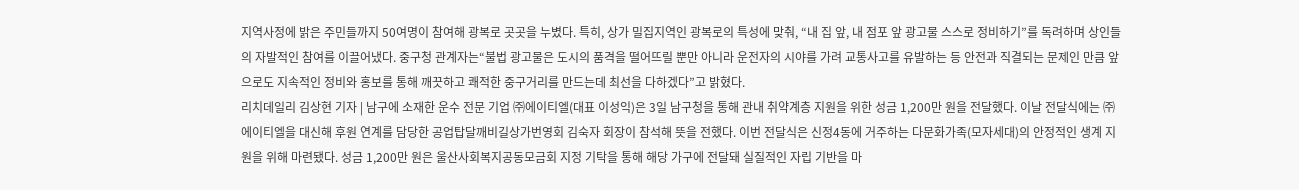지역사정에 밝은 주민들까지 50여명이 참여해 광복로 곳곳을 누볐다. 특히, 상가 밀집지역인 광복로의 특성에 맞춰, “내 집 앞, 내 점포 앞 광고물 스스로 정비하기”를 독려하며 상인들의 자발적인 참여를 이끌어냈다. 중구청 관계자는“불법 광고물은 도시의 품격을 떨어뜨릴 뿐만 아니라 운전자의 시야를 가려 교통사고를 유발하는 등 안전과 직결되는 문제인 만큼 앞으로도 지속적인 정비와 홍보를 통해 깨끗하고 쾌적한 중구거리를 만드는데 최선을 다하겠다”고 밝혔다.
리치데일리 김상현 기자 | 남구에 소재한 운수 전문 기업 ㈜에이티엘(대표 이성익)은 3일 남구청을 통해 관내 취약계층 지원을 위한 성금 1,200만 원을 전달했다. 이날 전달식에는 ㈜에이티엘을 대신해 후원 연계를 담당한 공업탑달깨비길상가번영회 김숙자 회장이 참석해 뜻을 전했다. 이번 전달식은 신정4동에 거주하는 다문화가족(모자세대)의 안정적인 생계 지원을 위해 마련됐다. 성금 1,200만 원은 울산사회복지공동모금회 지정 기탁을 통해 해당 가구에 전달돼 실질적인 자립 기반을 마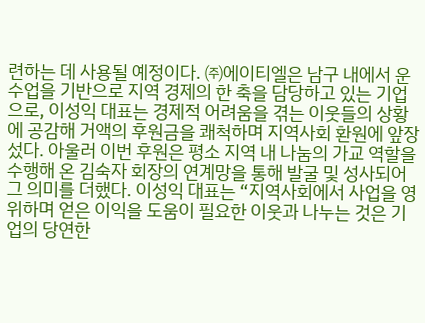련하는 데 사용될 예정이다. ㈜에이티엘은 남구 내에서 운수업을 기반으로 지역 경제의 한 축을 담당하고 있는 기업으로, 이성익 대표는 경제적 어려움을 겪는 이웃들의 상황에 공감해 거액의 후원금을 쾌척하며 지역사회 환원에 앞장섰다. 아울러 이번 후원은 평소 지역 내 나눔의 가교 역할을 수행해 온 김숙자 회장의 연계망을 통해 발굴 및 성사되어 그 의미를 더했다. 이성익 대표는 “지역사회에서 사업을 영위하며 얻은 이익을 도움이 필요한 이웃과 나누는 것은 기업의 당연한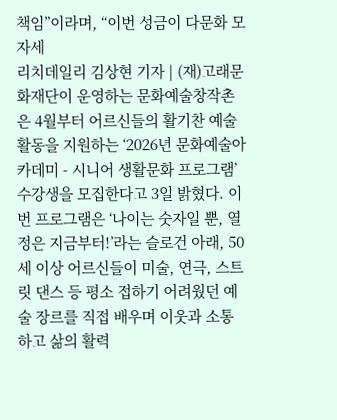책임”이라며, “이번 성금이 다문화 모자세
리치데일리 김상현 기자 | (재)고래문화재단이 운영하는 문화예술창작촌은 4월부터 어르신들의 활기찬 예술 활동을 지원하는 ‘2026년 문화예술아카데미 - 시니어 생활문화 프로그램’ 수강생을 모집한다고 3일 밝혔다. 이번 프로그램은 ‘나이는 숫자일 뿐, 열정은 지금부터!’라는 슬로건 아래, 50세 이상 어르신들이 미술, 연극, 스트릿 댄스 등 평소 접하기 어려웠던 예술 장르를 직접 배우며 이웃과 소통하고 삶의 활력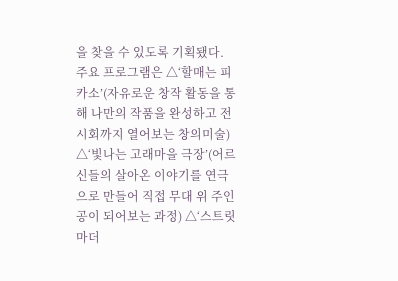을 찾을 수 있도록 기획됐다. 주요 프로그램은 △‘할매는 피카소’(자유로운 창작 활동을 통해 나만의 작품을 완성하고 전시회까지 열어보는 창의미술) △‘빛나는 고래마을 극장’(어르신들의 살아온 이야기를 연극으로 만들어 직접 무대 위 주인공이 되어보는 과정) △‘스트릿 마더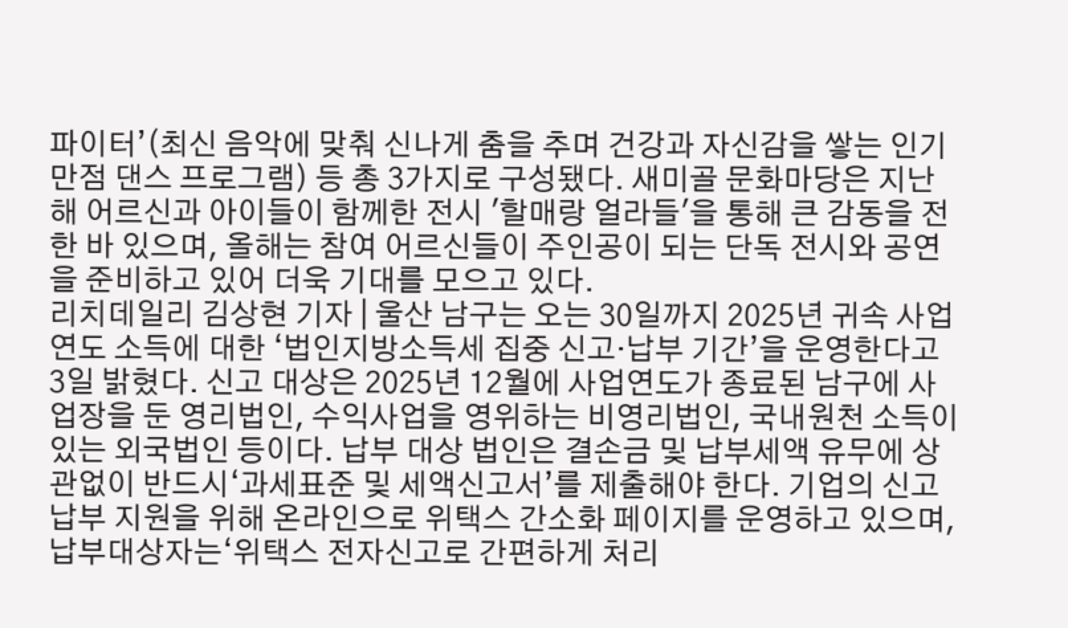파이터’(최신 음악에 맞춰 신나게 춤을 추며 건강과 자신감을 쌓는 인기 만점 댄스 프로그램) 등 총 3가지로 구성됐다. 새미골 문화마당은 지난해 어르신과 아이들이 함께한 전시 '할매랑 얼라들'을 통해 큰 감동을 전한 바 있으며, 올해는 참여 어르신들이 주인공이 되는 단독 전시와 공연을 준비하고 있어 더욱 기대를 모으고 있다.
리치데일리 김상현 기자 | 울산 남구는 오는 30일까지 2025년 귀속 사업연도 소득에 대한 ‘법인지방소득세 집중 신고·납부 기간’을 운영한다고 3일 밝혔다. 신고 대상은 2025년 12월에 사업연도가 종료된 남구에 사업장을 둔 영리법인, 수익사업을 영위하는 비영리법인, 국내원천 소득이 있는 외국법인 등이다. 납부 대상 법인은 결손금 및 납부세액 유무에 상관없이 반드시‘과세표준 및 세액신고서’를 제출해야 한다. 기업의 신고 납부 지원을 위해 온라인으로 위택스 간소화 페이지를 운영하고 있으며, 납부대상자는‘위택스 전자신고로 간편하게 처리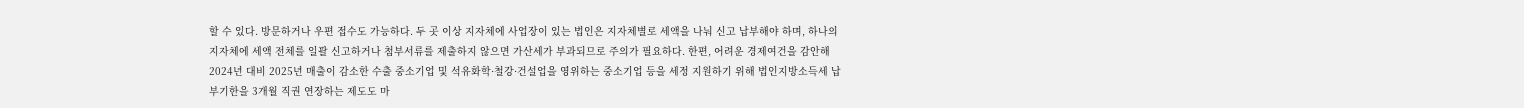할 수 있다. 방문하거나 우편 접수도 가능하다. 두 곳 이상 지자체에 사업장이 있는 법인은 지자체별로 세액을 나눠 신고 납부해야 하며, 하나의 지자체에 세액 전체를 일괄 신고하거나 첨부서류를 제출하지 않으면 가산세가 부과되므로 주의가 필요하다. 한편, 어려운 경제여건을 감안해 2024년 대비 2025년 매출이 감소한 수출 중소기업 및 석유화학·철강·건설업을 영위하는 중소기업 등을 세정 지원하기 위해 법인지방소득세 납부기한을 3개월 직권 연장하는 제도도 마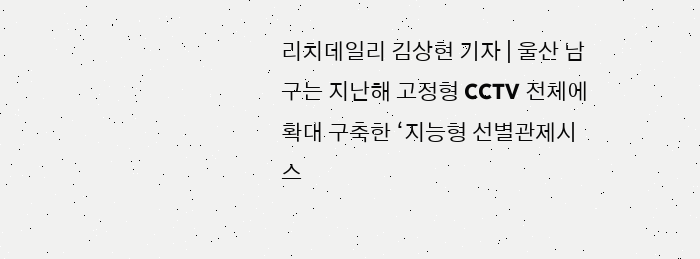리치데일리 김상현 기자 | 울산 남구는 지난해 고정형 CCTV 전체에 확대 구축한 ‘지능형 선별관제시스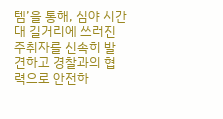템’을 통해, 심야 시간대 길거리에 쓰러진 주취자를 신속히 발견하고 경찰과의 협력으로 안전하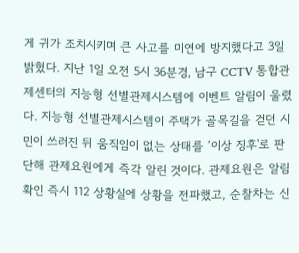게 귀가 조치시키며 큰 사고를 미연에 방지했다고 3일 밝혔다. 지난 1일 오전 5시 36분경, 남구 CCTV 통합관제센터의 지능형 선별관제시스템에 이벤트 알림이 울렸다. 지능형 선별관제시스템이 주택가 골목길을 걷던 시민이 쓰러진 뒤 움직임이 없는 상태를 ‘이상 징후'로 판단해 관제요원에게 즉각 알린 것이다. 관제요원은 알림 확인 즉시 112 상황실에 상황을 전파했고, 순찰차는 신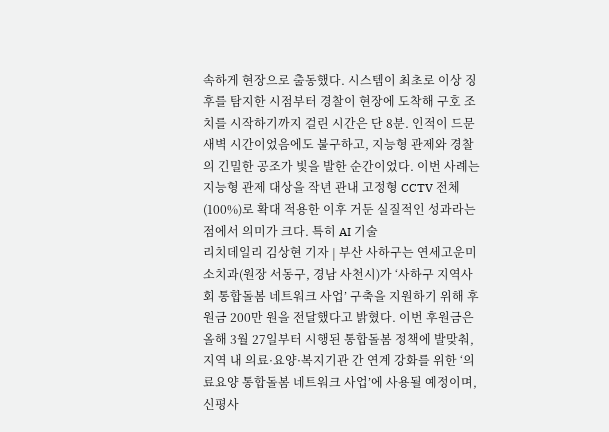속하게 현장으로 출동했다. 시스템이 최초로 이상 징후를 탐지한 시점부터 경찰이 현장에 도착해 구호 조치를 시작하기까지 걸린 시간은 단 8분. 인적이 드문 새벽 시간이었음에도 불구하고, 지능형 관제와 경찰의 긴밀한 공조가 빛을 발한 순간이었다. 이번 사례는 지능형 관제 대상을 작년 관내 고정형 CCTV 전체(100%)로 확대 적용한 이후 거둔 실질적인 성과라는 점에서 의미가 크다. 특히 AI 기술
리치데일리 김상현 기자 | 부산 사하구는 연세고운미소치과(원장 서동구, 경남 사천시)가 ‘사하구 지역사회 통합돌봄 네트워크 사업’ 구축을 지원하기 위해 후원금 200만 원을 전달했다고 밝혔다. 이번 후원금은 올해 3월 27일부터 시행된 통합돌봄 정책에 발맞춰, 지역 내 의료·요양·복지기관 간 연계 강화를 위한 ‘의료요양 통합돌봄 네트워크 사업’에 사용될 예정이며, 신평사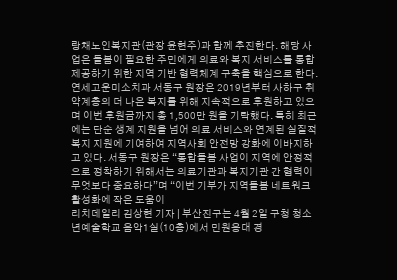랑채노인복지관(관장 윤현주)과 함께 추진한다. 해당 사업은 돌봄이 필요한 주민에게 의료와 복지 서비스를 통합 제공하기 위한 지역 기반 협력체계 구축을 핵심으로 한다. 연세고운미소치과 서동구 원장은 2019년부터 사하구 취약계층의 더 나은 복지를 위해 지속적으로 후원하고 있으며 이번 후원금까지 총 1,500만 원을 기탁했다. 특히 최근에는 단순 생계 지원을 넘어 의료 서비스와 연계된 실질적 복지 지원에 기여하여 지역사회 안전망 강화에 이바지하고 있다. 서동구 원장은 “통합돌봄 사업이 지역에 안정적으로 정착하기 위해서는 의료기관과 복지기관 간 협력이 무엇보다 중요하다”며 “이번 기부가 지역돌봄 네트워크 활성화에 작은 도움이
리치데일리 김상현 기자 | 부산진구는 4월 2일 구청 청소년예술학교 음악1실(10층)에서 민원응대 경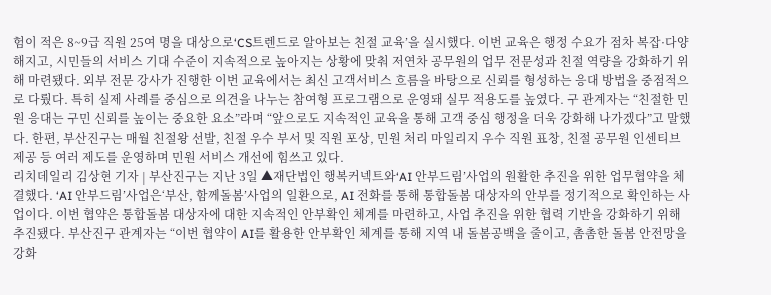험이 적은 8~9급 직원 25여 명을 대상으로‘CS트렌드로 알아보는 친절 교육’을 실시했다. 이번 교육은 행정 수요가 점차 복잡·다양해지고, 시민들의 서비스 기대 수준이 지속적으로 높아지는 상황에 맞춰 저연차 공무원의 업무 전문성과 친절 역량을 강화하기 위해 마련됐다. 외부 전문 강사가 진행한 이번 교육에서는 최신 고객서비스 흐름을 바탕으로 신뢰를 형성하는 응대 방법을 중점적으로 다뤘다. 특히 실제 사례를 중심으로 의견을 나누는 참여형 프로그램으로 운영돼 실무 적용도를 높였다. 구 관계자는 “친절한 민원 응대는 구민 신뢰를 높이는 중요한 요소”라며 “앞으로도 지속적인 교육을 통해 고객 중심 행정을 더욱 강화해 나가겠다”고 말했다. 한편, 부산진구는 매월 친절왕 선발, 친절 우수 부서 및 직원 포상, 민원 처리 마일리지 우수 직원 표창, 친절 공무원 인센티브 제공 등 여러 제도를 운영하며 민원 서비스 개선에 힘쓰고 있다.
리치데일리 김상현 기자 | 부산진구는 지난 3일 ▲재단법인 행복커넥트와‘AI 안부드림’사업의 원활한 추진을 위한 업무협약을 체결했다. ‘AI 안부드림’사업은‘부산, 함께돌봄’사업의 일환으로, AI 전화를 통해 통합돌봄 대상자의 안부를 정기적으로 확인하는 사업이다. 이번 협약은 통합돌봄 대상자에 대한 지속적인 안부확인 체계를 마련하고, 사업 추진을 위한 협력 기반을 강화하기 위해 추진됐다. 부산진구 관계자는 “이번 협약이 AI를 활용한 안부확인 체계를 통해 지역 내 돌봄공백을 줄이고, 촘촘한 돌봄 안전망을 강화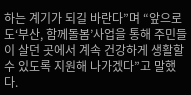하는 계기가 되길 바란다”며 “앞으로도‘부산, 함께돌봄’사업을 통해 주민들이 살던 곳에서 계속 건강하게 생활할 수 있도록 지원해 나가겠다”고 말했다.